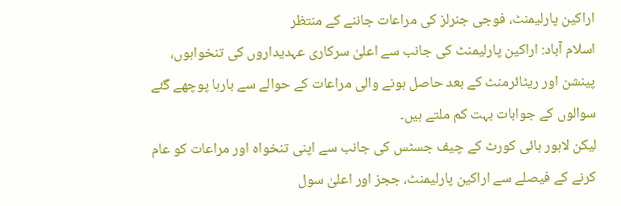اراکین پارلیمنٹ، فوجی جنرلز کی مراعات جاننے کے منتظر
اسلام آباد: اراکین پارلیمنٹ کی جانب سے اعلیٰ سرکاری عہدیداروں کی تنخواہوں، پینشن اور ریٹائرمنٹ کے بعد حاصل ہونے والی مراعات کے حوالے سے بارہا پوچھے گئے سوالوں کے جوابات بہت کم ملتے ہیں۔
لیکن لاہور ہائی کورٹ کے چیف جسٹس کی جانب سے اپنی تنخواہ اور مراعات کو عام کرنے کے فیصلے سے اراکین پارلیمنٹ، ججز اور اعلیٰ سول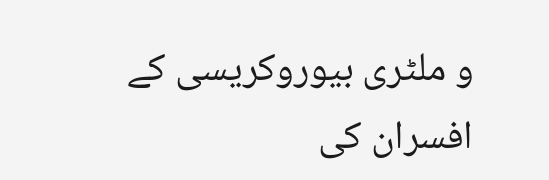و ملٹری بیوروکریسی کے افسران کی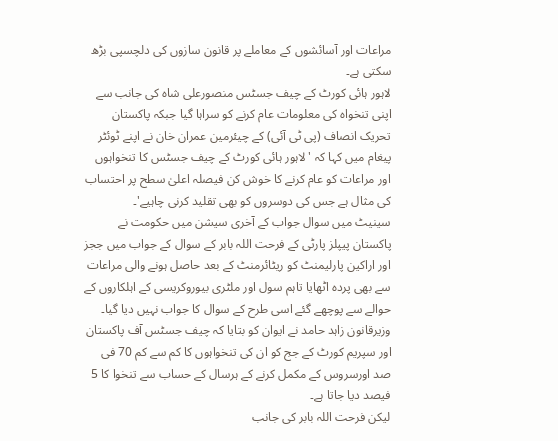مراعات اور آسائشوں کے معاملے پر قانون سازوں کی دلچسپی بڑھ سکتی ہے۔
لاہور ہائی کورٹ کے چیف جسٹس منصورعلی شاہ کی جانب سے اپنی تنخواہ کی معلومات عام کرنے کو سراہا گیا جبکہ پاکستان تحریک انصاف (پی ٹی آئی) کے چیئرمین عمران خان نے اپنے ٹوئٹر پیغام میں کہا کہ 'لاہور ہائی کورٹ کے چیف جسٹس کا تنخواہوں اور مراعات کو عام کرنے کا خوش کن فیصلہ اعلیٰ سطح پر احتساب کی مثال ہے جس کی دوسروں کو بھی تقلید کرنی چاہیے'۔
سینیٹ میں سوال جواب کے آخری سیشن میں حکومت نے پاکستان پیپلز پارٹی کے فرحت اللہ بابر کے سوال کے جواب میں ججز اور اراکین پارلیمنٹ کو ریٹائرمنٹ کے بعد حاصل ہونے والی مراعات سے بھی پردہ اٹھایا تاہم سول اور ملٹری بیوروکریسی کے اہلکاروں کے حوالے سے پوچھے گئے اسی طرح کے سوال کا جواب نہیں دیا گیا۔
وزیرقانون زاہد حامد نے ایوان کو بتایا کہ چیف جسٹس آف پاکستان اور سپریم کورٹ کے جج کو ان کی تنخواہوں کا کم سے کم 70 فی صد اورسروس کے مکمل کرنے کے ہرسال کے حساب سے تنخوا کا 5 فیصد دیا جاتا ہے۔
لیکن فرحت اللہ بابر کی جانب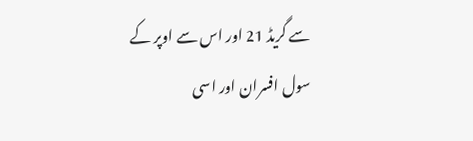سے گریڈ 21 اور اس سے اوپر کے سول افسران اور اسی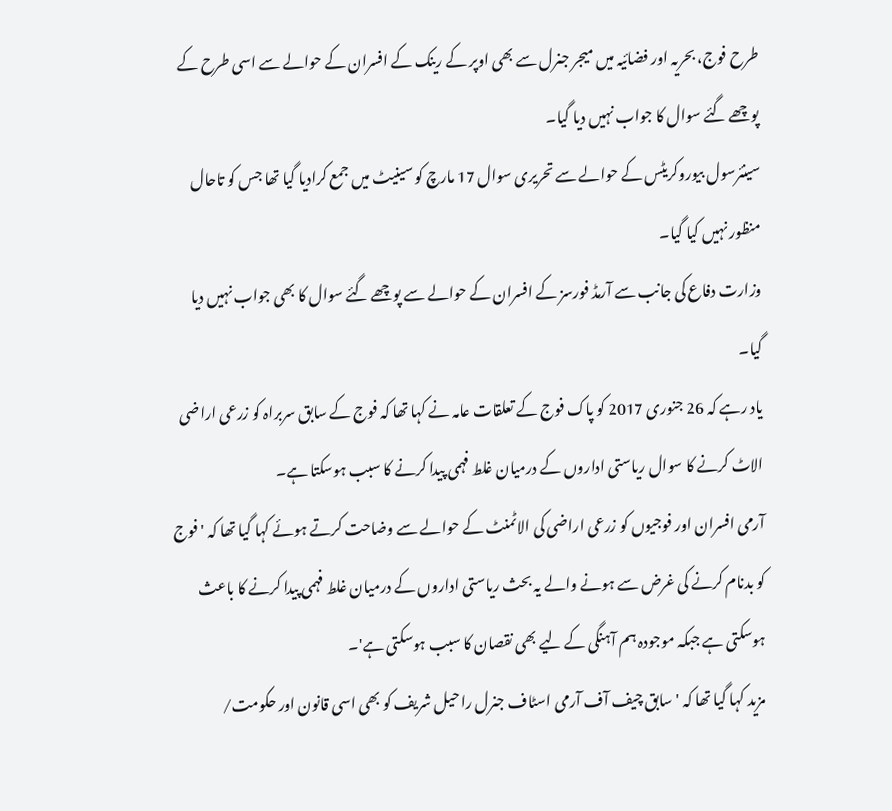طرح فوج، بحریہ اور فضائیہ میں میجر جنرل سے بھی اوپر کے رینک کے افسران کے حوالے سے اسی طرح کے پوچھے گئے سوال کا جواب نہیں دیا گیا۔
سینئرسول بیوروکریٹس کے حوالے سے تحریری سوال 17 مارچ کو سینیٹ میں جمع کرادیا گیا تھا جس کو تاحال منظور نہیں کیا گیا۔
وزارت دفاع کی جانب سے آرمڈ فورسز کے افسران کے حوالے سے پوچھے گئے سوال کا بھی جواب نہیں دیا گیا۔
یاد رہے کہ 26 جنوری 2017 کو پاک فوج کے تعلقات عامہ نے کہا تھا کہ فوج کے سابق سربراہ کو زرعی اراضی الاٹ کرنے کا سوال ریاستی اداروں کے درمیان غلط فہمی پیدا کرنے کا سبب ہوسکتا ہے۔
آرمی افسران اور فوجیوں کو زرعی اراضی کی الاٹمنٹ کے حوالے سے وضاحت کرتے ہوئے کہا گیا تھا کہ 'فوج کو بدنام کرنے کی غرض سے ہونے والے یہ بحث ریاستی اداروں کے درمیان غلط فہمی پیدا کرنے کا باعث ہوسکتی ہے جبکہ موجودہ ہم آہنگی کے لیے بھی نقصان کا سبب ہوسکتی ہے'۔
مزید کہا گیا تھا کہ 'سابق چیف آف آرمی اسٹاف جنرل راحیل شریف کو بھی اسی قانون اور حکومت/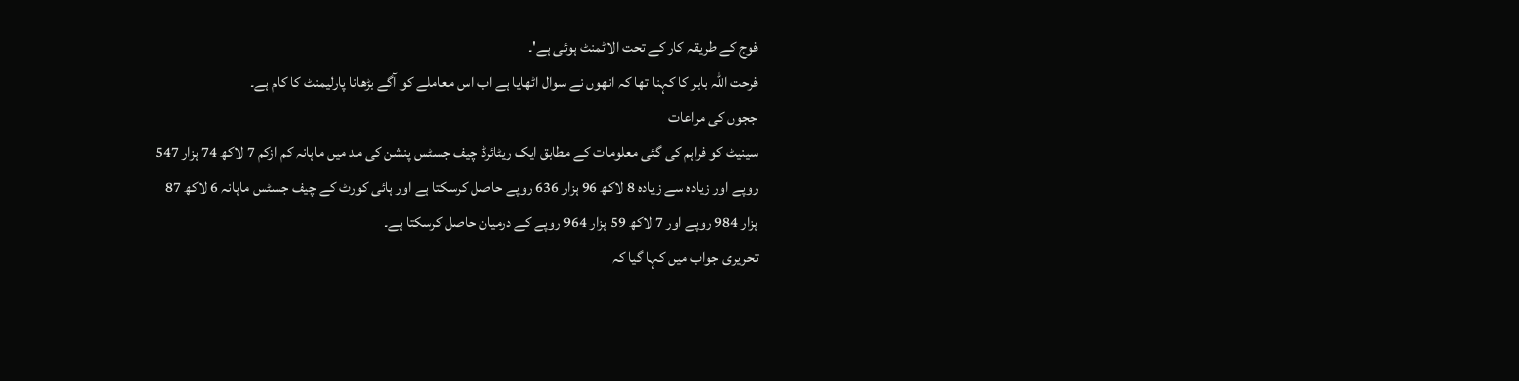فوج کے طریقہ کار کے تحت الاٹمنٹ ہوئی ہے'۔
فرحت اللہ بابر کا کہنا تھا کہ انھوں نے سوال اٹھایا ہے اب اس معاملے کو آگے بڑھانا پارلیمنٹ کا کام ہے۔
ججوں کی مراعات
سینیٹ کو فراہم کی گئی معلومات کے مطابق ایک ریٹائرڈ چیف جسٹس پنشن کی مد میں ماہانہ کم ازکم 7 لاکھ 74 ہزار 547 روپے اور زیادہ سے زیادہ 8 لاکھ 96 ہزار 636 روپے حاصل کرسکتا ہے اور ہائی کورٹ کے چیف جسٹس ماہانہ 6 لاکھ 87 ہزار 984 روپے اور 7 لاکھ 59 ہزار 964 روپے کے درمیان حاصل کرسکتا ہے۔
تحریری جواب میں کہا گیا کہ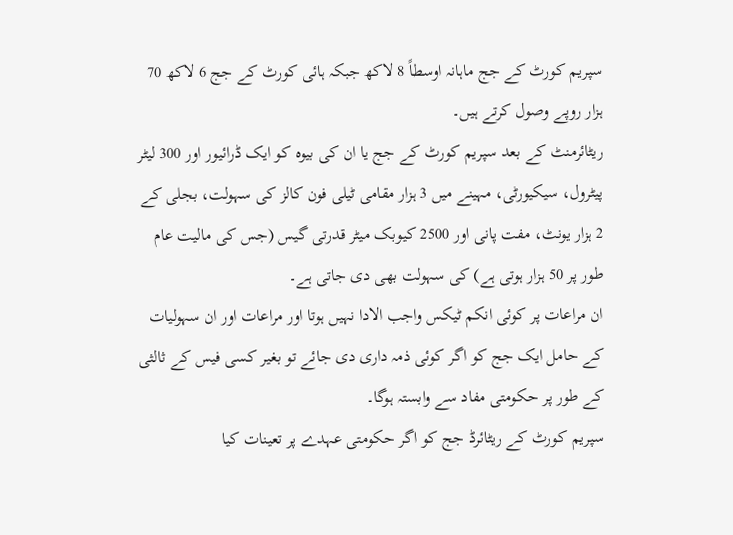سپریم کورٹ کے جج ماہانہ اوسطاً 8 لاکھ جبکہ ہائی کورٹ کے جج 6 لاکھ 70 ہزار روپے وصول کرتے ہیں۔
ریٹائرمنٹ کے بعد سپریم کورٹ کے جج یا ان کی بیوہ کو ایک ڈرائیور اور 300 لیٹر پیٹرول، سیکیورٹی، مہینے میں 3 ہزار مقامی ٹیلی فون کالز کی سہولت، بجلی کے 2 ہزار یونٹ، مفت پانی اور 2500 کیوبک میٹر قدرتی گیس (جس کی مالیت عام طور پر 50 ہزار ہوتی ہے) کی سہولت بھی دی جاتی ہے۔
ان مراعات پر کوئی انکم ٹیکس واجب الادا نہیں ہوتا اور مراعات اور ان سہولیات کے حامل ایک جج کو اگر کوئی ذمہ داری دی جائے تو بغیر کسی فیس کے ثالثی کے طور پر حکومتی مفاد سے وابستہ ہوگا۔
سپریم کورٹ کے ریٹائرڈ جج کو اگر حکومتی عہدے پر تعینات کیا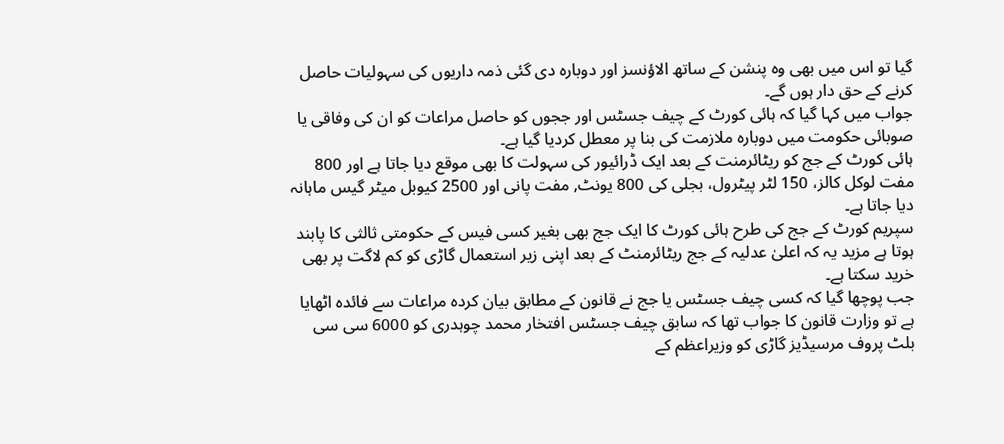گیا تو اس میں بھی وہ پنشن کے ساتھ الاؤنسز اور دوبارہ دی گئی ذمہ داریوں کی سہولیات حاصل کرنے کے حق دار ہوں گے۔
جواب میں کہا گیا کہ ہائی کورٹ کے چیف جسٹس اور ججوں کو حاصل مراعات کو ان کی وفاقی یا صوبائی حکومت میں دوبارہ ملازمت کی بنا پر معطل کردیا گیا ہے۔
ہائی کورٹ کے جج کو ریٹائرمنت کے بعد ایک ڈرائیور کی سہولت کا بھی موقع دیا جاتا ہے اور 800 مفت لوکل کالز، 150 لٹر پیٹرول، بجلی کی 800 یونٹ, مفت پانی اور 2500 کیوبل میٹر گیس ماہانہ دیا جاتا ہے۔
سپریم کورٹ کے جج کی طرح ہائی کورٹ کا ایک جج بھی بغیر کسی فیس کے حکومتی ثالثی کا پابند ہوتا ہے مزید یہ کہ اعلیٰ عدلیہ کے جج ریٹائرمنٹ کے بعد اپنی زیر استعمال گاڑی کو کم لاگت پر بھی خرید سکتا ہے۔
جب پوچھا گیا کہ کسی چیف جسٹس یا جج نے قانون کے مطابق بیان کردہ مراعات سے فائدہ اٹھایا ہے تو وزارت قانون کا جواب تھا کہ سابق چیف جسٹس افتخار محمد چوہدری کو 6000 سی سی بلٹ پروف مرسیڈیز گاڑی کو وزیراعظم کے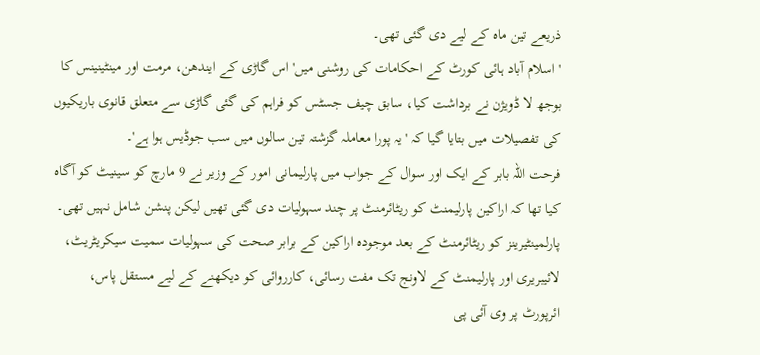ذریعے تین ماہ کے لیے دی گئی تھی۔
'اسلام آباد ہائی کورٹ کے احکامات کی روشنی میں' اس گاڑی کے ایندھن، مرمت اور مینٹینینس کا بوجھ لا ڈویژن نے برداشت کیا، سابق چیف جسٹس کو فراہم کی گئی گاڑی سے متعلق قانوی باریکیوں کی تفصیلات میں بتایا گیا کہ 'یہ پورا معاملہ گزشتہ تین سالوں میں سب جوڈیس ہوا ہے'۔
فرحت اللہ بابر کے ایک اور سوال کے جواب میں پارلیمانی امور کے وزیر نے 9 مارچ کو سینیٹ کو آگاہ کیا تھا کہ اراکین پارلیمنٹ کو ریٹائرمنٹ پر چند سہولیات دی گئی تھیں لیکن پنشن شامل نہیں تھی۔
پارلمینٹیرینز کو ریٹائرمنٹ کے بعد موجودہ اراکین کے برابر صحت کی سہولیات سمیت سیکریٹریٹ، لائیبریری اور پارلیمنٹ کے لاونج تک مفت رسائی، کارروائی کو دیکھنے کے لیے مستقل پاس، ائرپورٹ پر وی آئی پی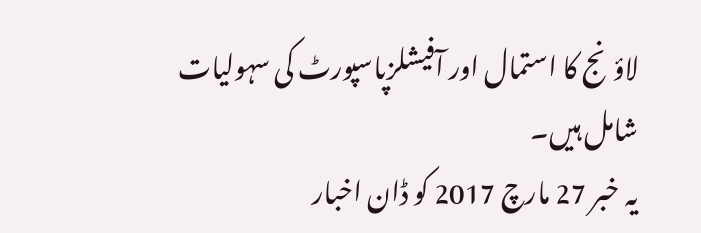لاؤنج کا استمال اور آفیشلزپاسپورٹ کی سہولیات شامل ہیں۔
یہ خبر 27 مارچ 2017 کو ڈان اخبار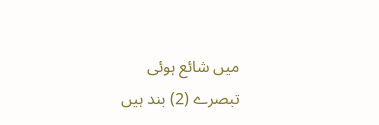میں شائع ہوئی
تبصرے (2) بند ہیں